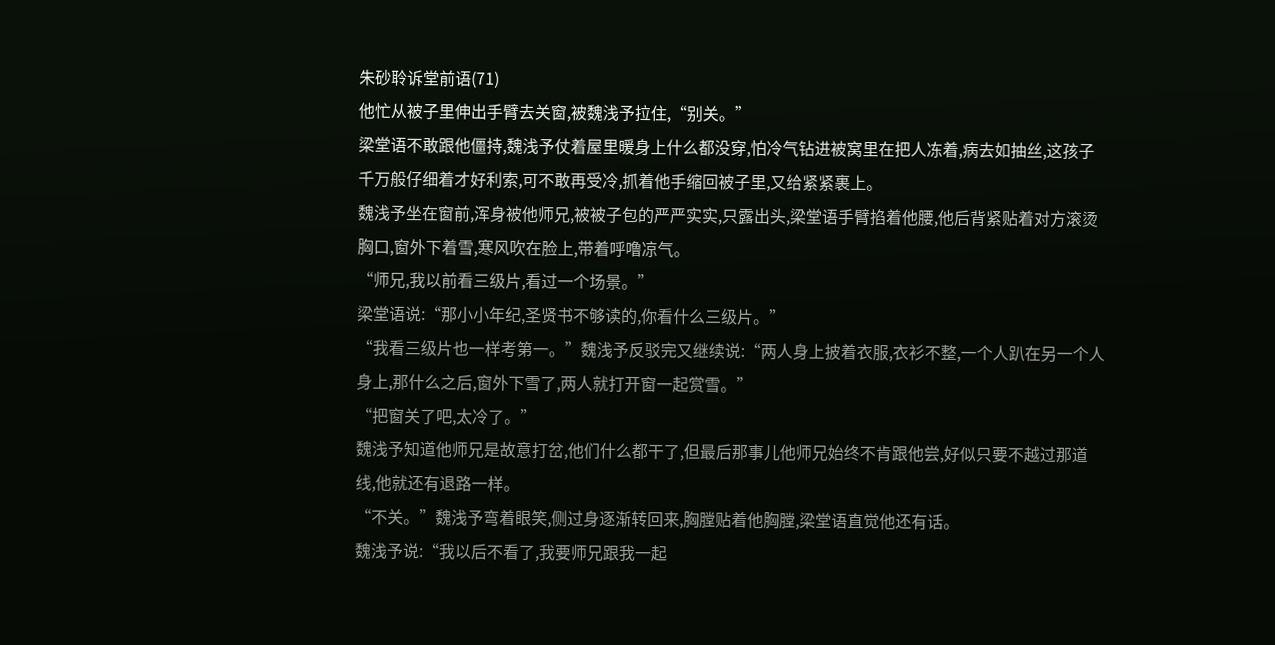朱砂聆诉堂前语(71)
他忙从被子里伸出手臂去关窗,被魏浅予拉住,“别关。”
梁堂语不敢跟他僵持,魏浅予仗着屋里暖身上什么都没穿,怕冷气钻进被窝里在把人冻着,病去如抽丝,这孩子千万般仔细着才好利索,可不敢再受冷,抓着他手缩回被子里,又给紧紧裹上。
魏浅予坐在窗前,浑身被他师兄,被被子包的严严实实,只露出头,梁堂语手臂掐着他腰,他后背紧贴着对方滚烫胸口,窗外下着雪,寒风吹在脸上,带着呼噜凉气。
“师兄,我以前看三级片,看过一个场景。”
梁堂语说:“那小小年纪,圣贤书不够读的,你看什么三级片。”
“我看三级片也一样考第一。”魏浅予反驳完又继续说:“两人身上披着衣服,衣衫不整,一个人趴在另一个人身上,那什么之后,窗外下雪了,两人就打开窗一起赏雪。”
“把窗关了吧,太冷了。”
魏浅予知道他师兄是故意打岔,他们什么都干了,但最后那事儿他师兄始终不肯跟他尝,好似只要不越过那道线,他就还有退路一样。
“不关。”魏浅予弯着眼笑,侧过身逐渐转回来,胸膛贴着他胸膛,梁堂语直觉他还有话。
魏浅予说:“我以后不看了,我要师兄跟我一起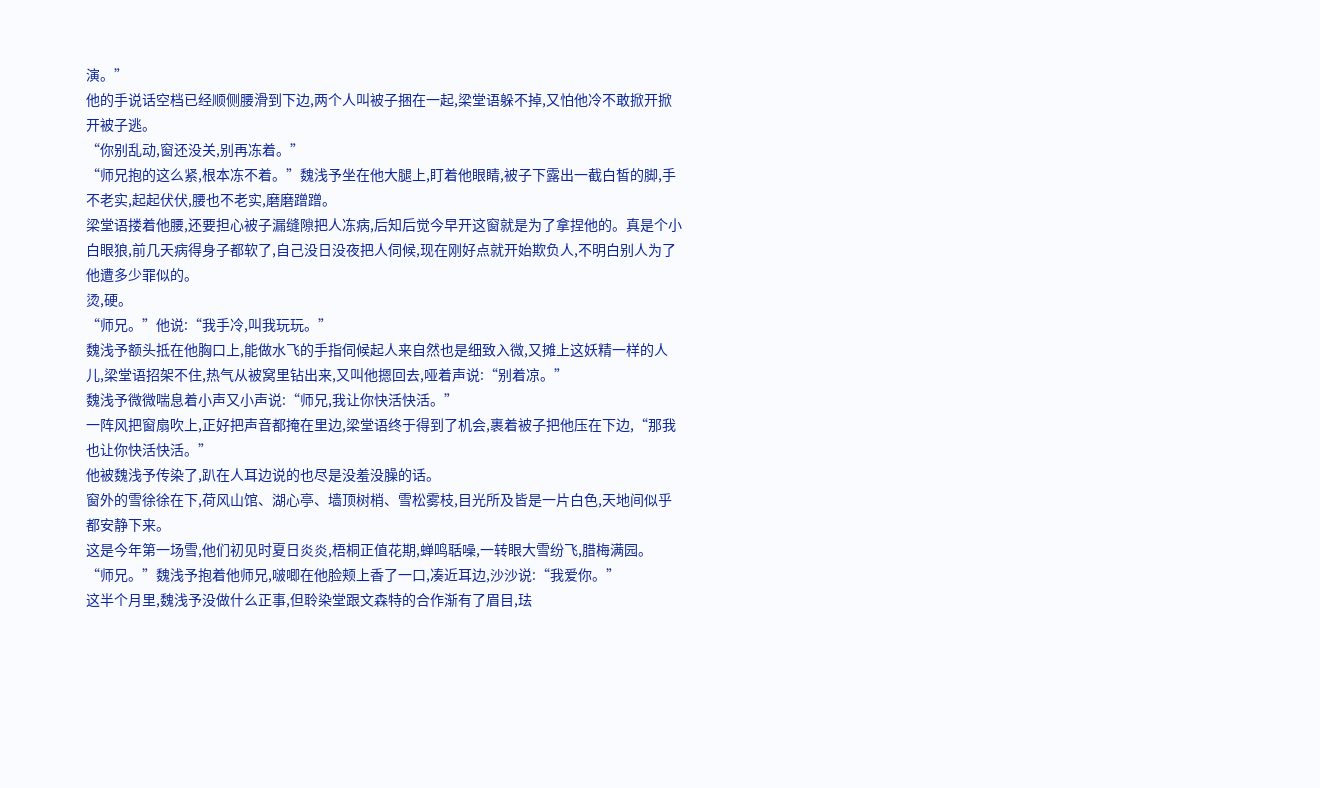演。”
他的手说话空档已经顺侧腰滑到下边,两个人叫被子捆在一起,梁堂语躲不掉,又怕他冷不敢掀开掀开被子逃。
“你别乱动,窗还没关,别再冻着。”
“师兄抱的这么紧,根本冻不着。”魏浅予坐在他大腿上,盯着他眼睛,被子下露出一截白皙的脚,手不老实,起起伏伏,腰也不老实,磨磨蹭蹭。
梁堂语搂着他腰,还要担心被子漏缝隙把人冻病,后知后觉今早开这窗就是为了拿捏他的。真是个小白眼狼,前几天病得身子都软了,自己没日没夜把人伺候,现在刚好点就开始欺负人,不明白别人为了他遭多少罪似的。
烫,硬。
“师兄。”他说:“我手冷,叫我玩玩。”
魏浅予额头抵在他胸口上,能做水飞的手指伺候起人来自然也是细致入微,又摊上这妖精一样的人儿,梁堂语招架不住,热气从被窝里钻出来,又叫他摁回去,哑着声说:“别着凉。”
魏浅予微微喘息着小声又小声说:“师兄,我让你快活快活。”
一阵风把窗扇吹上,正好把声音都掩在里边,梁堂语终于得到了机会,裹着被子把他压在下边,“那我也让你快活快活。”
他被魏浅予传染了,趴在人耳边说的也尽是没羞没臊的话。
窗外的雪徐徐在下,荷风山馆、湖心亭、墙顶树梢、雪松雾枝,目光所及皆是一片白色,天地间似乎都安静下来。
这是今年第一场雪,他们初见时夏日炎炎,梧桐正值花期,蝉鸣聒噪,一转眼大雪纷飞,腊梅满园。
“师兄。”魏浅予抱着他师兄,啵唧在他脸颊上香了一口,凑近耳边,沙沙说:“我爱你。”
这半个月里,魏浅予没做什么正事,但聆染堂跟文森特的合作渐有了眉目,珐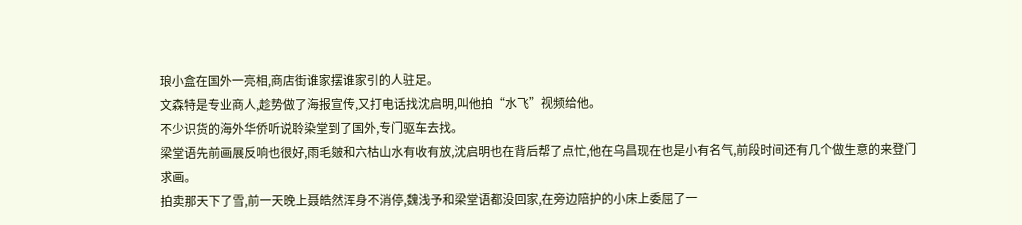琅小盒在国外一亮相,商店街谁家摆谁家引的人驻足。
文森特是专业商人,趁势做了海报宣传,又打电话找沈启明,叫他拍“水飞”视频给他。
不少识货的海外华侨听说聆染堂到了国外,专门驱车去找。
梁堂语先前画展反响也很好,雨毛皴和六枯山水有收有放,沈启明也在背后帮了点忙,他在乌昌现在也是小有名气,前段时间还有几个做生意的来登门求画。
拍卖那天下了雪,前一天晚上聂皓然浑身不消停,魏浅予和梁堂语都没回家,在旁边陪护的小床上委屈了一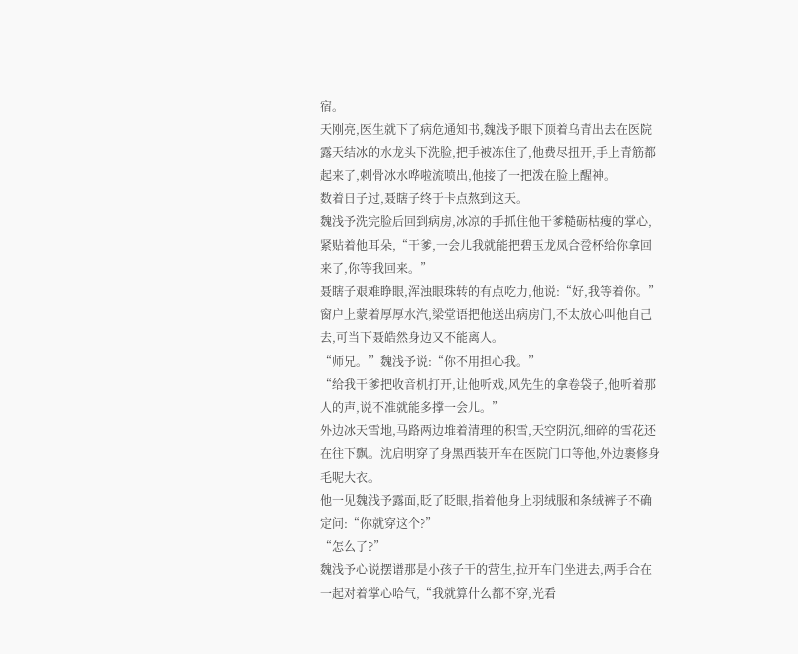宿。
天刚亮,医生就下了病危通知书,魏浅予眼下顶着乌青出去在医院露天结冰的水龙头下洗脸,把手被冻住了,他费尽扭开,手上青筋都起来了,刺骨冰水哗啦流喷出,他接了一把泼在脸上醒神。
数着日子过,聂瞎子终于卡点熬到这天。
魏浅予洗完脸后回到病房,冰凉的手抓住他干爹糙砺枯瘦的掌心,紧贴着他耳朵,“干爹,一会儿我就能把碧玉龙凤合卺杯给你拿回来了,你等我回来。”
聂瞎子艰难睁眼,浑浊眼珠转的有点吃力,他说:“好,我等着你。”
窗户上蒙着厚厚水汽,梁堂语把他送出病房门,不太放心叫他自己去,可当下聂皓然身边又不能离人。
“师兄。”魏浅予说:“你不用担心我。”
“给我干爹把收音机打开,让他听戏,风先生的拿卷袋子,他听着那人的声,说不准就能多撑一会儿。”
外边冰天雪地,马路两边堆着清理的积雪,天空阴沉,细碎的雪花还在往下飘。沈启明穿了身黑西装开车在医院门口等他,外边裹修身毛呢大衣。
他一见魏浅予露面,眨了眨眼,指着他身上羽绒服和条绒裤子不确定问:“你就穿这个?”
“怎么了?”
魏浅予心说摆谱那是小孩子干的营生,拉开车门坐进去,两手合在一起对着掌心哈气,“我就算什么都不穿,光看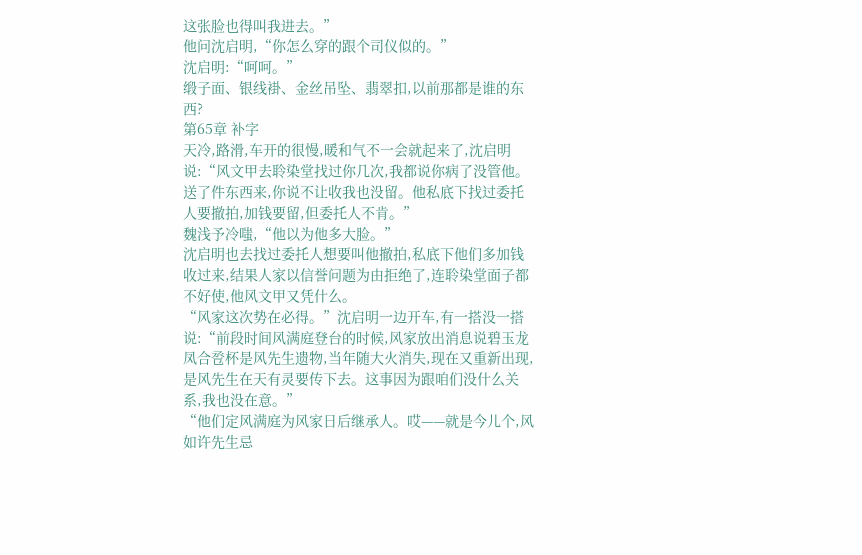这张脸也得叫我进去。”
他问沈启明,“你怎么穿的跟个司仪似的。”
沈启明:“呵呵。”
缎子面、银线褂、金丝吊坠、翡翠扣,以前那都是谁的东西?
第65章 补字
天冷,路滑,车开的很慢,暖和气不一会就起来了,沈启明说:“风文甲去聆染堂找过你几次,我都说你病了没管他。送了件东西来,你说不让收我也没留。他私底下找过委托人要撤拍,加钱要留,但委托人不肯。”
魏浅予冷嗤,“他以为他多大脸。”
沈启明也去找过委托人想要叫他撤拍,私底下他们多加钱收过来,结果人家以信誉问题为由拒绝了,连聆染堂面子都不好使,他风文甲又凭什么。
“风家这次势在必得。”沈启明一边开车,有一搭没一搭说:“前段时间风满庭登台的时候,风家放出消息说碧玉龙凤合卺杯是风先生遗物,当年随大火消失,现在又重新出现,是风先生在天有灵要传下去。这事因为跟咱们没什么关系,我也没在意。”
“他们定风满庭为风家日后继承人。哎——就是今儿个,风如许先生忌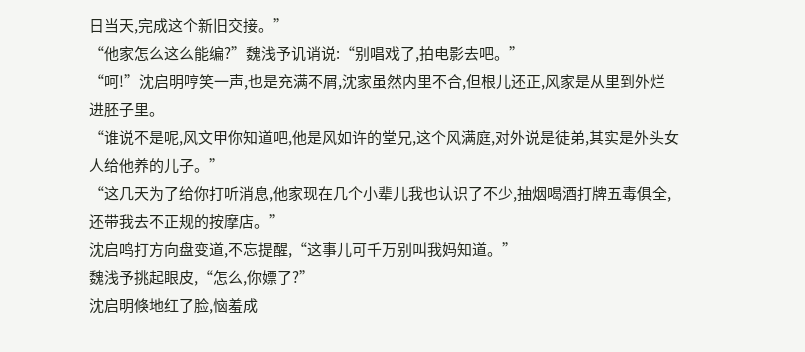日当天,完成这个新旧交接。”
“他家怎么这么能编?”魏浅予讥诮说:“别唱戏了,拍电影去吧。”
“呵!”沈启明哼笑一声,也是充满不屑,沈家虽然内里不合,但根儿还正,风家是从里到外烂进胚子里。
“谁说不是呢,风文甲你知道吧,他是风如许的堂兄,这个风满庭,对外说是徒弟,其实是外头女人给他养的儿子。”
“这几天为了给你打听消息,他家现在几个小辈儿我也认识了不少,抽烟喝酒打牌五毒俱全,还带我去不正规的按摩店。”
沈启鸣打方向盘变道,不忘提醒,“这事儿可千万别叫我妈知道。”
魏浅予挑起眼皮,“怎么,你嫖了?”
沈启明倏地红了脸,恼羞成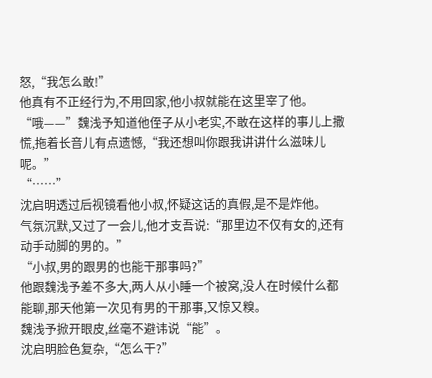怒,“我怎么敢!”
他真有不正经行为,不用回家,他小叔就能在这里宰了他。
“哦——”魏浅予知道他侄子从小老实,不敢在这样的事儿上撒慌,拖着长音儿有点遗憾,“我还想叫你跟我讲讲什么滋味儿呢。”
“……”
沈启明透过后视镜看他小叔,怀疑这话的真假,是不是炸他。
气氛沉默,又过了一会儿,他才支吾说:“那里边不仅有女的,还有动手动脚的男的。”
“小叔,男的跟男的也能干那事吗?”
他跟魏浅予差不多大,两人从小睡一个被窝,没人在时候什么都能聊,那天他第一次见有男的干那事,又惊又糗。
魏浅予掀开眼皮,丝毫不避讳说“能”。
沈启明脸色复杂,“怎么干?”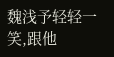魏浅予轻轻一笑,跟他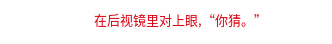在后视镜里对上眼,“你猜。”